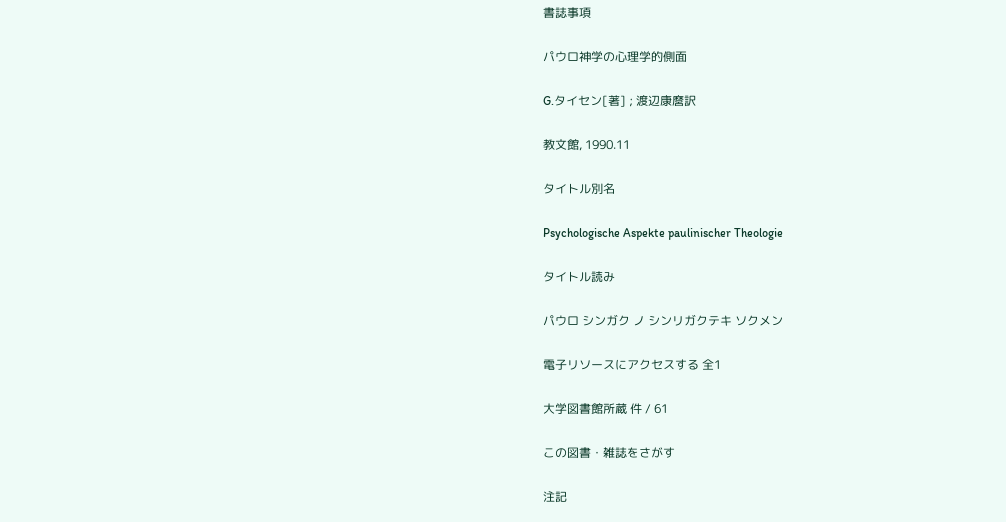書誌事項

パウロ神学の心理学的側面

G.タイセン[著] ; 渡辺康麿訳

教文館, 1990.11

タイトル別名

Psychologische Aspekte paulinischer Theologie

タイトル読み

パウロ シンガク ノ シンリガクテキ ソクメン

電子リソースにアクセスする 全1

大学図書館所蔵 件 / 61

この図書・雑誌をさがす

注記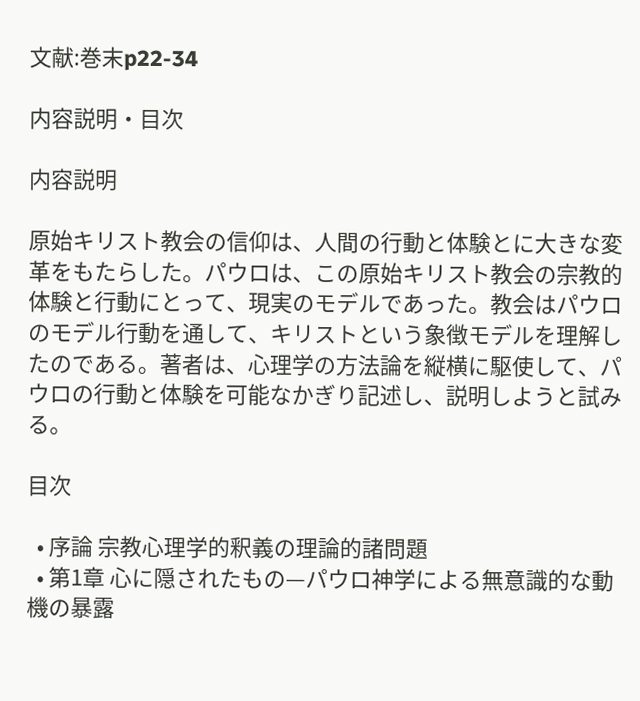文献:巻末p22-34

内容説明・目次

内容説明

原始キリスト教会の信仰は、人間の行動と体験とに大きな変革をもたらした。パウロは、この原始キリスト教会の宗教的体験と行動にとって、現実のモデルであった。教会はパウロのモデル行動を通して、キリストという象徴モデルを理解したのである。著者は、心理学の方法論を縦横に駆使して、パウロの行動と体験を可能なかぎり記述し、説明しようと試みる。

目次

  • 序論 宗教心理学的釈義の理論的諸問題
  • 第1章 心に隠されたもの—パウロ神学による無意識的な動機の暴露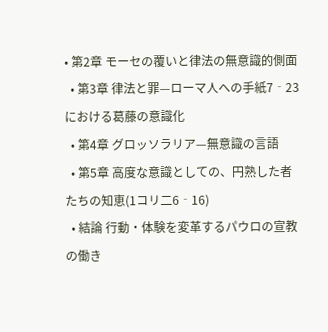• 第2章 モーセの覆いと律法の無意識的側面
  • 第3章 律法と罪—ローマ人への手紙7‐23における葛藤の意識化
  • 第4章 グロッソラリア—無意識の言語
  • 第5章 高度な意識としての、円熟した者たちの知恵(1コリ二6‐16)
  • 結論 行動・体験を変革するパウロの宣教の働き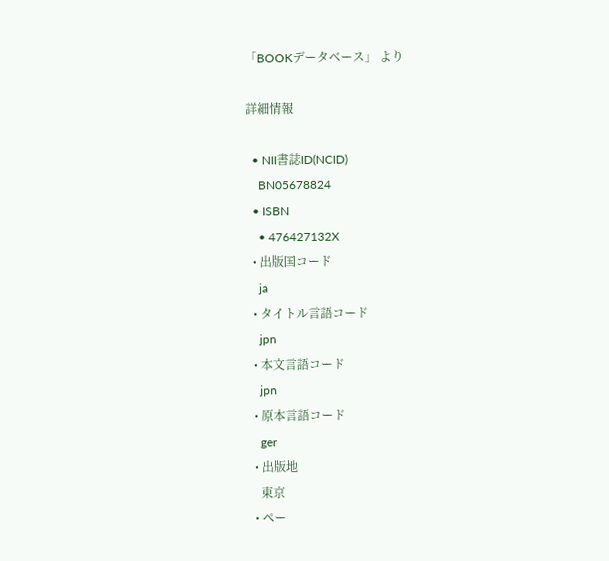「BOOKデータベース」 より

詳細情報

  • NII書誌ID(NCID)
    BN05678824
  • ISBN
    • 476427132X
  • 出版国コード
    ja
  • タイトル言語コード
    jpn
  • 本文言語コード
    jpn
  • 原本言語コード
    ger
  • 出版地
    東京
  • ペー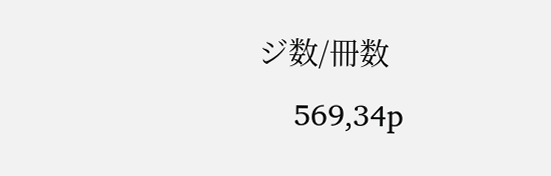ジ数/冊数
    569,34p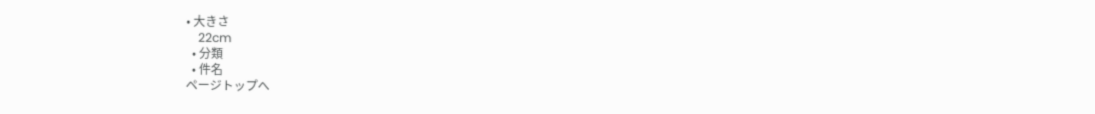• 大きさ
    22cm
  • 分類
  • 件名
ページトップへ